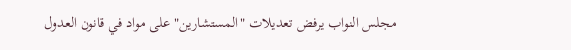مجلس النواب يرفض تعديلات "المستشارين" على مواد في قانون العدول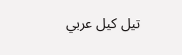تيل كيل عربي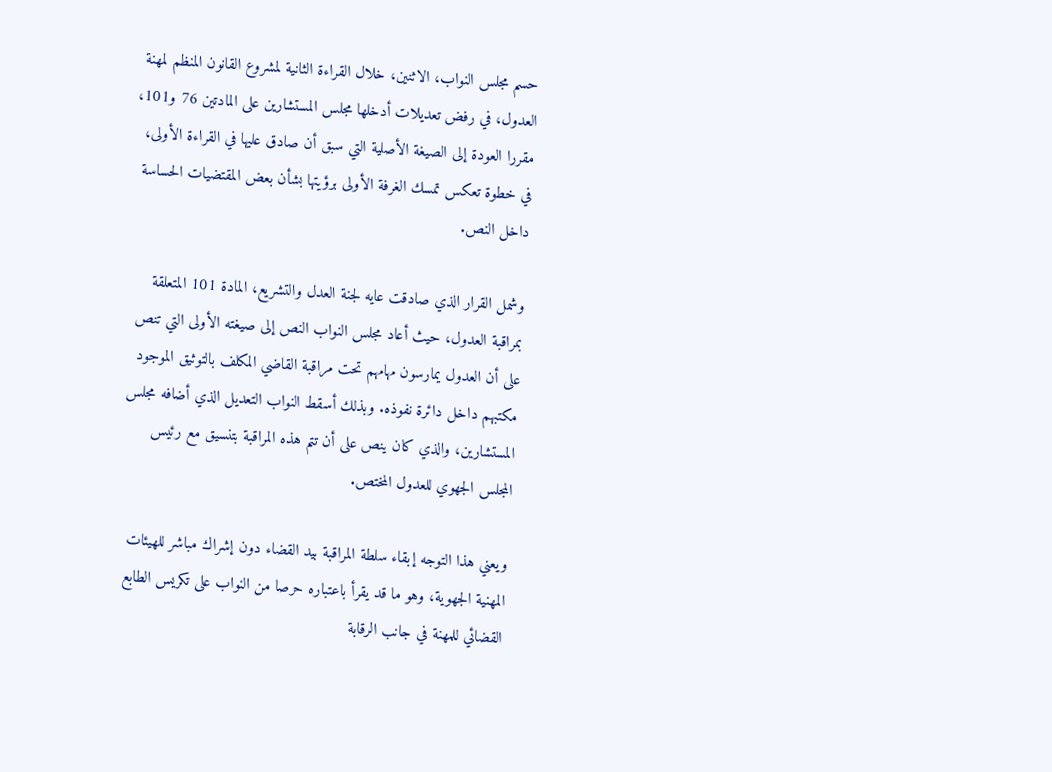حسم مجلس النواب، الاثنين، خلال القراءة الثانية لمشروع القانون المنظم لمهنة العدول، في رفض تعديلات أدخلها مجلس المستشارين على المادتين 76 و101، مقررا العودة إلى الصيغة الأصلية التي سبق أن صادق عليها في القراءة الأولى، في خطوة تعكس تمسك الغرفة الأولى برؤيتها بشأن بعض المقتضيات الحساسة داخل النص.

وشمل القرار الذي صادقت عايه لجنة العدل والتشريع، المادة 101 المتعلقة بمراقبة العدول، حيث أعاد مجلس النواب النص إلى صيغته الأولى التي تنص على أن العدول يمارسون مهامهم تحت مراقبة القاضي المكلف بالتوثيق الموجود مكتبهم داخل دائرة نفوذه. وبذلك أسقط النواب التعديل الذي أضافه مجلس المستشارين، والذي كان ينص على أن تتم هذه المراقبة بتنسيق مع رئيس المجلس الجهوي للعدول المختص.

ويعني هذا التوجه إبقاء سلطة المراقبة بيد القضاء دون إشراك مباشر للهيئات المهنية الجهوية، وهو ما قد يقرأ باعتباره حرصا من النواب على تكريس الطابع القضائي للمهنة في جانب الرقابة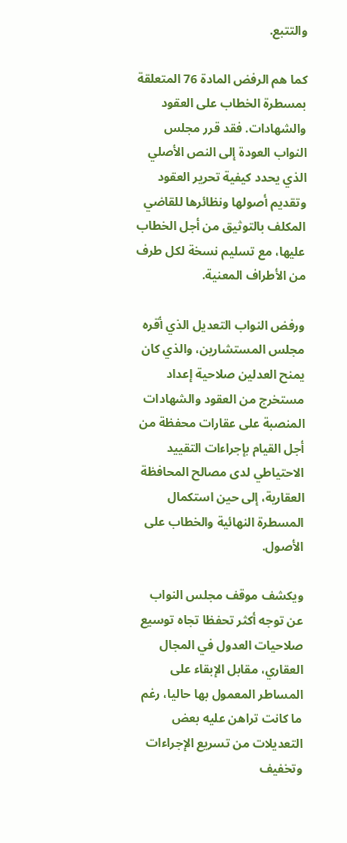والتتبع.

كما هم الرفض المادة 76 المتعلقة بمسطرة الخطاب على العقود والشهادات. فقد قرر مجلس النواب العودة إلى النص الأصلي الذي يحدد كيفية تحرير العقود وتقديم أصولها ونظائرها للقاضي المكلف بالتوثيق من أجل الخطاب عليها، مع تسليم نسخة لكل طرف من الأطراف المعنية.

ورفض النواب التعديل الذي أقره مجلس المستشارين، والذي كان يمنح العدلين صلاحية إعداد مستخرج من العقود والشهادات المنصبة على عقارات محفظة من أجل القيام بإجراءات التقييد الاحتياطي لدى مصالح المحافظة العقارية، إلى حين استكمال المسطرة النهائية والخطاب على الأصول.

ويكشف موقف مجلس النواب عن توجه أكثر تحفظا تجاه توسيع صلاحيات العدول في المجال العقاري، مقابل الإبقاء على المساطر المعمول بها حاليا، رغم ما كانت تراهن عليه بعض التعديلات من تسريع الإجراءات وتخفيف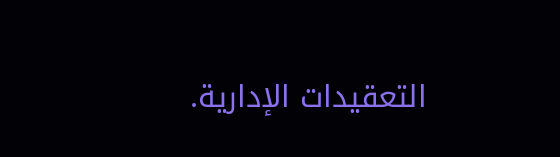التعقيدات الإدارية.